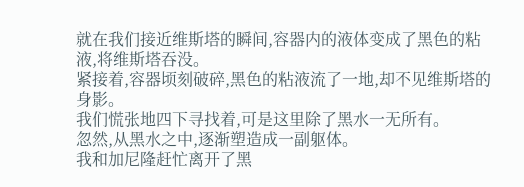就在我们接近维斯塔的瞬间,容器内的液体变成了黑色的粘液,将维斯塔吞没。
紧接着,容器顷刻破碎,黑色的粘液流了一地,却不见维斯塔的身影。
我们慌张地四下寻找着,可是这里除了黑水一无所有。
忽然,从黑水之中,逐渐塑造成一副躯体。
我和加尼隆赶忙离开了黑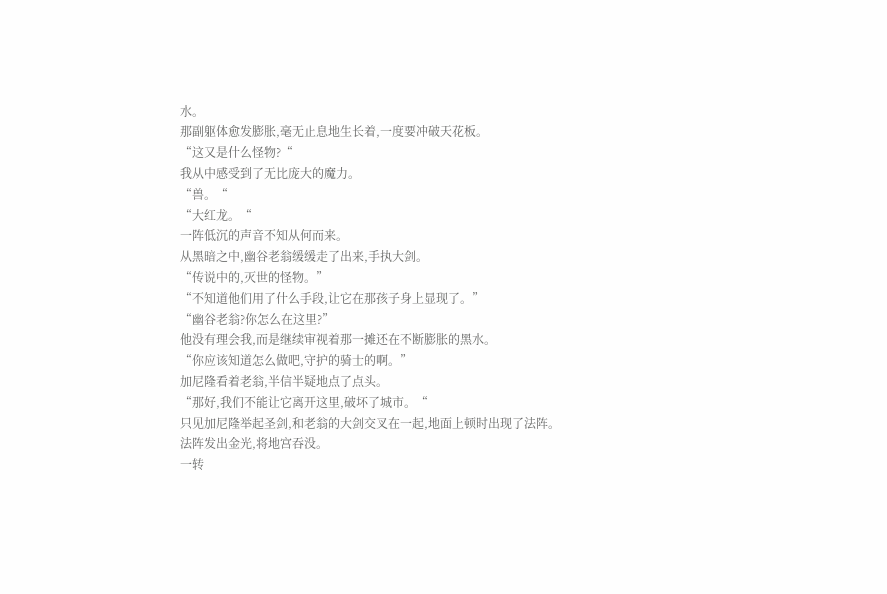水。
那副躯体愈发膨胀,毫无止息地生长着,一度要冲破天花板。
“这又是什么怪物?“
我从中感受到了无比庞大的魔力。
“兽。“
“大红龙。“
一阵低沉的声音不知从何而来。
从黑暗之中,幽谷老翁缓缓走了出来,手执大剑。
“传说中的,灭世的怪物。”
“不知道他们用了什么手段,让它在那孩子身上显现了。”
“幽谷老翁?你怎么在这里?”
他没有理会我,而是继续审视着那一摊还在不断膨胀的黑水。
“你应该知道怎么做吧,守护的骑士的啊。”
加尼隆看着老翁,半信半疑地点了点头。
“那好,我们不能让它离开这里,破坏了城市。“
只见加尼隆举起圣剑,和老翁的大剑交叉在一起,地面上顿时出现了法阵。
法阵发出金光,将地宫吞没。
一转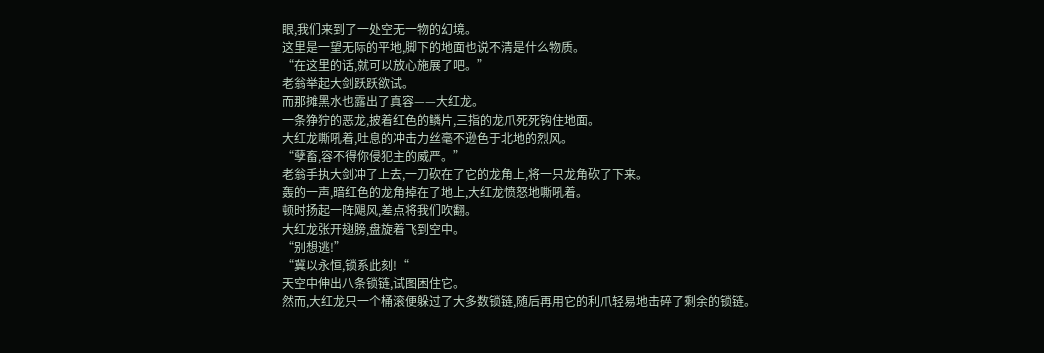眼,我们来到了一处空无一物的幻境。
这里是一望无际的平地,脚下的地面也说不清是什么物质。
“在这里的话,就可以放心施展了吧。”
老翁举起大剑跃跃欲试。
而那摊黑水也露出了真容——大红龙。
一条狰狞的恶龙,披着红色的鳞片,三指的龙爪死死钩住地面。
大红龙嘶吼着,吐息的冲击力丝毫不逊色于北地的烈风。
“孽畜,容不得你侵犯主的威严。”
老翁手执大剑冲了上去,一刀砍在了它的龙角上,将一只龙角砍了下来。
轰的一声,暗红色的龙角掉在了地上,大红龙愤怒地嘶吼着。
顿时扬起一阵飓风,差点将我们吹翻。
大红龙张开翅膀,盘旋着飞到空中。
“别想逃!”
“冀以永恒,锁系此刻!“
天空中伸出八条锁链,试图困住它。
然而,大红龙只一个桶滚便躲过了大多数锁链,随后再用它的利爪轻易地击碎了剩余的锁链。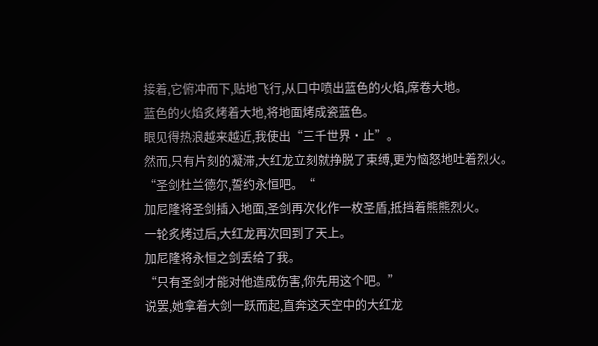接着,它俯冲而下,贴地飞行,从口中喷出蓝色的火焰,席卷大地。
蓝色的火焰炙烤着大地,将地面烤成瓷蓝色。
眼见得热浪越来越近,我使出“三千世界·止”。
然而,只有片刻的凝滞,大红龙立刻就挣脱了束缚,更为恼怒地吐着烈火。
“圣剑杜兰德尔,誓约永恒吧。“
加尼隆将圣剑插入地面,圣剑再次化作一枚圣盾,抵挡着熊熊烈火。
一轮炙烤过后,大红龙再次回到了天上。
加尼隆将永恒之剑丢给了我。
“只有圣剑才能对他造成伤害,你先用这个吧。”
说罢,她拿着大剑一跃而起,直奔这天空中的大红龙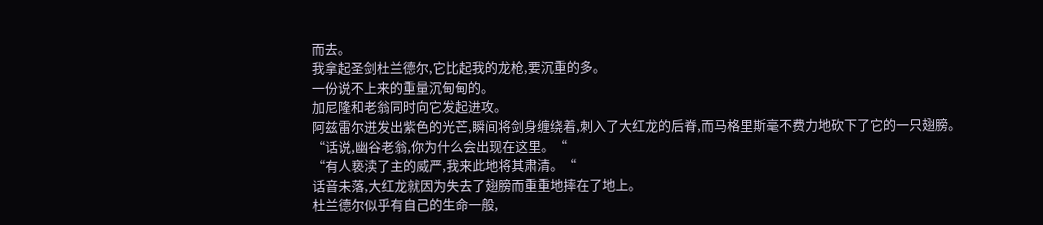而去。
我拿起圣剑杜兰德尔,它比起我的龙枪,要沉重的多。
一份说不上来的重量沉甸甸的。
加尼隆和老翁同时向它发起进攻。
阿兹雷尔迸发出紫色的光芒,瞬间将剑身缠绕着,刺入了大红龙的后脊,而马格里斯毫不费力地砍下了它的一只翅膀。
“话说,幽谷老翁,你为什么会出现在这里。“
“有人亵渎了主的威严,我来此地将其肃清。“
话音未落,大红龙就因为失去了翅膀而重重地摔在了地上。
杜兰德尔似乎有自己的生命一般,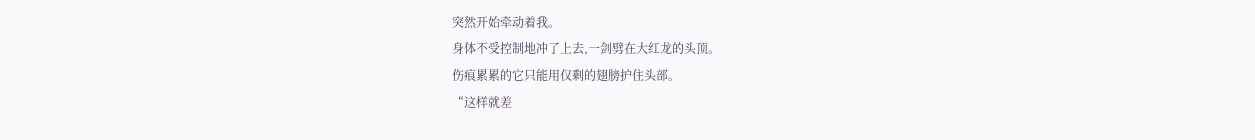突然开始牵动着我。
身体不受控制地冲了上去,一剑劈在大红龙的头顶。
伤痕累累的它只能用仅剩的翅膀护住头部。
“这样就差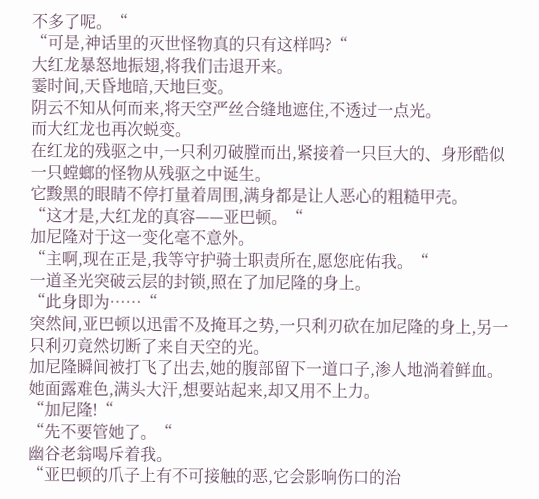不多了呢。“
“可是,神话里的灭世怪物真的只有这样吗?“
大红龙暴怒地振翅,将我们击退开来。
霎时间,天昏地暗,天地巨变。
阴云不知从何而来,将天空严丝合缝地遮住,不透过一点光。
而大红龙也再次蜕变。
在红龙的残驱之中,一只利刃破膛而出,紧接着一只巨大的、身形酷似一只螳螂的怪物从残驱之中诞生。
它黢黑的眼睛不停打量着周围,满身都是让人恶心的粗糙甲壳。
“这才是,大红龙的真容——亚巴顿。“
加尼隆对于这一变化毫不意外。
“主啊,现在正是,我等守护骑士职责所在,愿您庇佑我。“
一道圣光突破云层的封锁,照在了加尼隆的身上。
“此身即为……“
突然间,亚巴顿以迅雷不及掩耳之势,一只利刃砍在加尼隆的身上,另一只利刃竟然切断了来自天空的光。
加尼隆瞬间被打飞了出去,她的腹部留下一道口子,渗人地淌着鲜血。
她面露难色,满头大汗,想要站起来,却又用不上力。
“加尼隆!“
“先不要管她了。“
幽谷老翁喝斥着我。
“亚巴顿的爪子上有不可接触的恶,它会影响伤口的治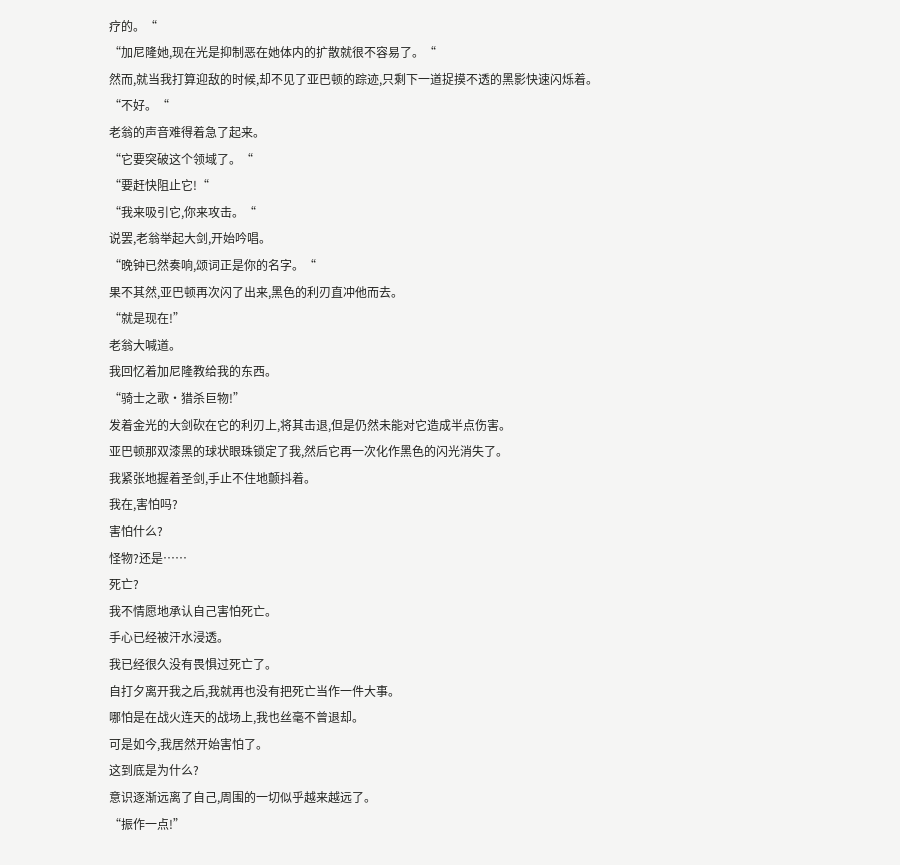疗的。“
“加尼隆她,现在光是抑制恶在她体内的扩散就很不容易了。“
然而,就当我打算迎敌的时候,却不见了亚巴顿的踪迹,只剩下一道捉摸不透的黑影快速闪烁着。
“不好。“
老翁的声音难得着急了起来。
“它要突破这个领域了。“
“要赶快阻止它!“
“我来吸引它,你来攻击。“
说罢,老翁举起大剑,开始吟唱。
“晚钟已然奏响,颂词正是你的名字。“
果不其然,亚巴顿再次闪了出来,黑色的利刃直冲他而去。
“就是现在!”
老翁大喊道。
我回忆着加尼隆教给我的东西。
“骑士之歌·猎杀巨物!”
发着金光的大剑砍在它的利刃上,将其击退,但是仍然未能对它造成半点伤害。
亚巴顿那双漆黑的球状眼珠锁定了我,然后它再一次化作黑色的闪光消失了。
我紧张地握着圣剑,手止不住地颤抖着。
我在,害怕吗?
害怕什么?
怪物?还是……
死亡?
我不情愿地承认自己害怕死亡。
手心已经被汗水浸透。
我已经很久没有畏惧过死亡了。
自打夕离开我之后,我就再也没有把死亡当作一件大事。
哪怕是在战火连天的战场上,我也丝毫不曾退却。
可是如今,我居然开始害怕了。
这到底是为什么?
意识逐渐远离了自己,周围的一切似乎越来越远了。
“振作一点!”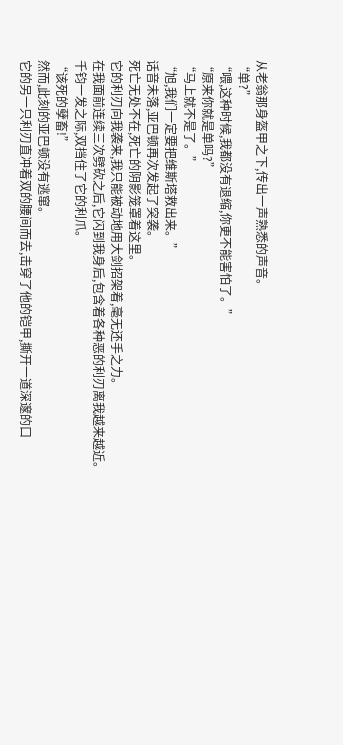从老翁那身盔甲之下,传出一声熟悉的声音。
“单?”
“喂,这种时候,我都没有退缩,你更不能害怕了。”
“原来你就是单吗?”
“马上就不是了。”
“旭,我们一定要把维斯塔救出来。”
话音未落,亚巴顿再次发起了突袭。
死亡无处不在,死亡的阴影笼罩着这里。
它的利刃向我袭来,我只能被动地用大剑招架着,毫无还手之力。
在我面前连续三次劈砍之后,它闪到我身后,包含着各种恶的利刃离我越来越近。
千钧一发之际,双挡住了它的利爪。
“该死的孽畜!”
然而,此刻的亚巴顿没有逃窜。
它的另一只利刃直冲着双的腰间而去,击穿了他的铠甲,撕开一道深邃的口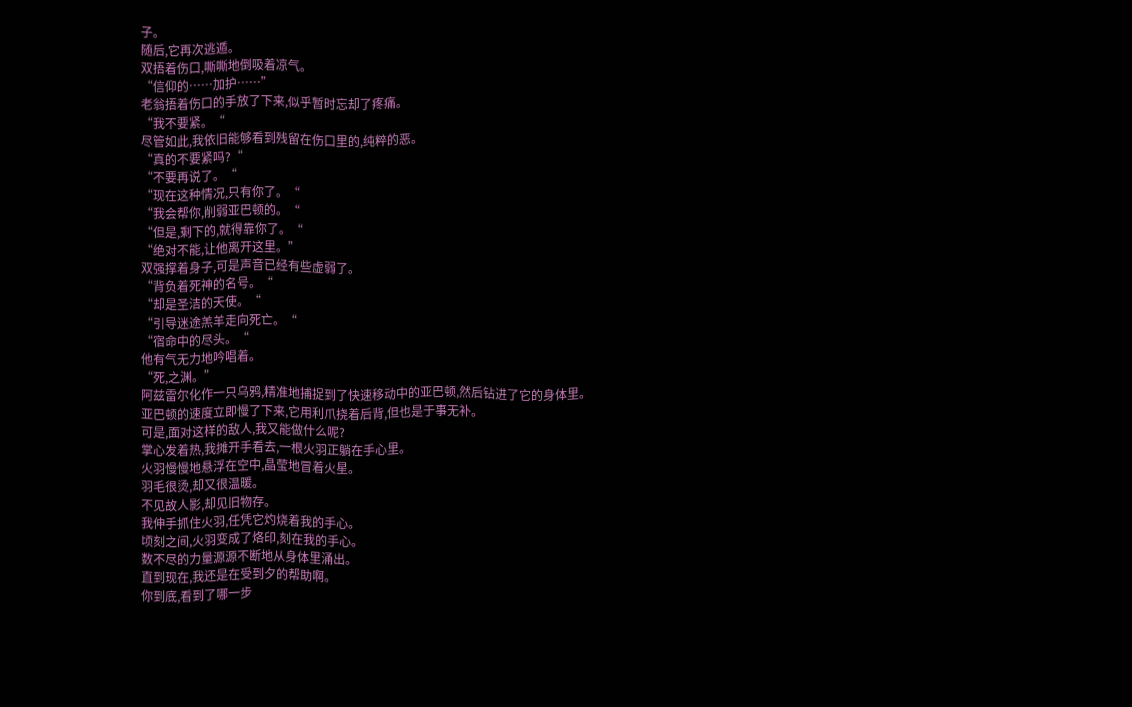子。
随后,它再次逃遁。
双捂着伤口,嘶嘶地倒吸着凉气。
“信仰的……加护……”
老翁捂着伤口的手放了下来,似乎暂时忘却了疼痛。
“我不要紧。“
尽管如此,我依旧能够看到残留在伤口里的,纯粹的恶。
“真的不要紧吗?“
“不要再说了。“
“现在这种情况,只有你了。“
“我会帮你,削弱亚巴顿的。“
“但是,剩下的,就得靠你了。“
“绝对不能,让他离开这里。”
双强撑着身子,可是声音已经有些虚弱了。
“背负着死神的名号。“
“却是圣洁的天使。“
“引导迷途羔羊走向死亡。“
“宿命中的尽头。“
他有气无力地吟唱着。
“死,之渊。”
阿兹雷尔化作一只乌鸦,精准地捕捉到了快速移动中的亚巴顿,然后钻进了它的身体里。
亚巴顿的速度立即慢了下来,它用利爪挠着后背,但也是于事无补。
可是,面对这样的敌人,我又能做什么呢?
掌心发着热,我摊开手看去,一根火羽正躺在手心里。
火羽慢慢地悬浮在空中,晶莹地冒着火星。
羽毛很烫,却又很温暖。
不见故人影,却见旧物存。
我伸手抓住火羽,任凭它灼烧着我的手心。
顷刻之间,火羽变成了烙印,刻在我的手心。
数不尽的力量源源不断地从身体里涌出。
直到现在,我还是在受到夕的帮助啊。
你到底,看到了哪一步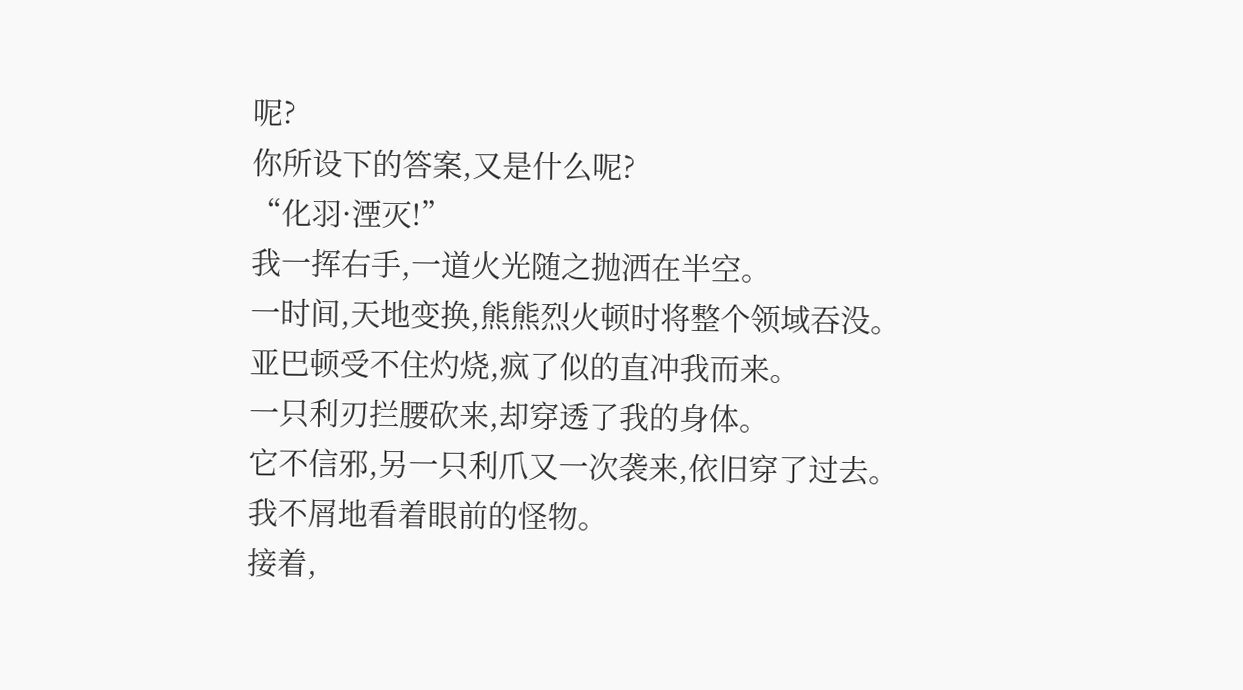呢?
你所设下的答案,又是什么呢?
“化羽·湮灭!”
我一挥右手,一道火光随之抛洒在半空。
一时间,天地变换,熊熊烈火顿时将整个领域吞没。
亚巴顿受不住灼烧,疯了似的直冲我而来。
一只利刃拦腰砍来,却穿透了我的身体。
它不信邪,另一只利爪又一次袭来,依旧穿了过去。
我不屑地看着眼前的怪物。
接着,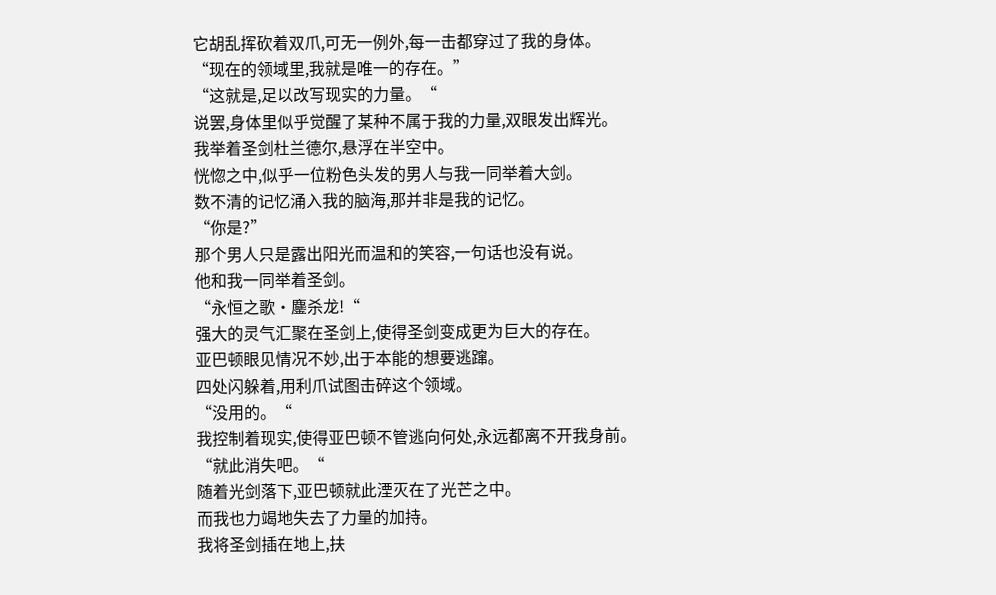它胡乱挥砍着双爪,可无一例外,每一击都穿过了我的身体。
“现在的领域里,我就是唯一的存在。”
“这就是,足以改写现实的力量。“
说罢,身体里似乎觉醒了某种不属于我的力量,双眼发出辉光。
我举着圣剑杜兰德尔,悬浮在半空中。
恍惚之中,似乎一位粉色头发的男人与我一同举着大剑。
数不清的记忆涌入我的脑海,那并非是我的记忆。
“你是?”
那个男人只是露出阳光而温和的笑容,一句话也没有说。
他和我一同举着圣剑。
“永恒之歌·鏖杀龙!“
强大的灵气汇聚在圣剑上,使得圣剑变成更为巨大的存在。
亚巴顿眼见情况不妙,出于本能的想要逃蹿。
四处闪躲着,用利爪试图击碎这个领域。
“没用的。“
我控制着现实,使得亚巴顿不管逃向何处,永远都离不开我身前。
“就此消失吧。“
随着光剑落下,亚巴顿就此湮灭在了光芒之中。
而我也力竭地失去了力量的加持。
我将圣剑插在地上,扶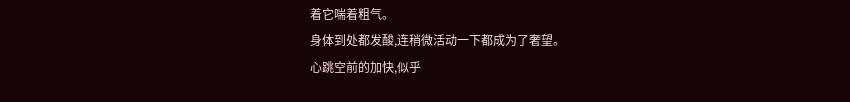着它喘着粗气。
身体到处都发酸,连稍微活动一下都成为了奢望。
心跳空前的加快,似乎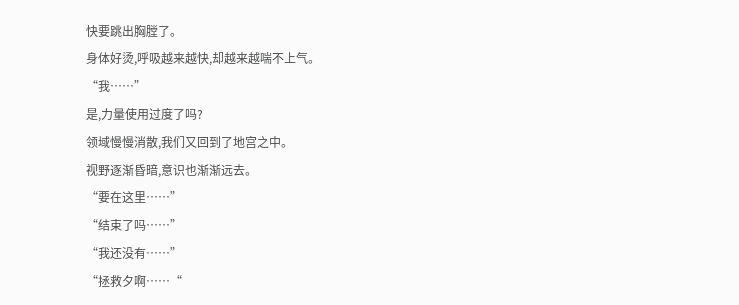快要跳出胸膛了。
身体好烫,呼吸越来越快,却越来越喘不上气。
“我……”
是,力量使用过度了吗?
领域慢慢消散,我们又回到了地宫之中。
视野逐渐昏暗,意识也渐渐远去。
“要在这里……”
“结束了吗……”
“我还没有……”
“拯救夕啊……“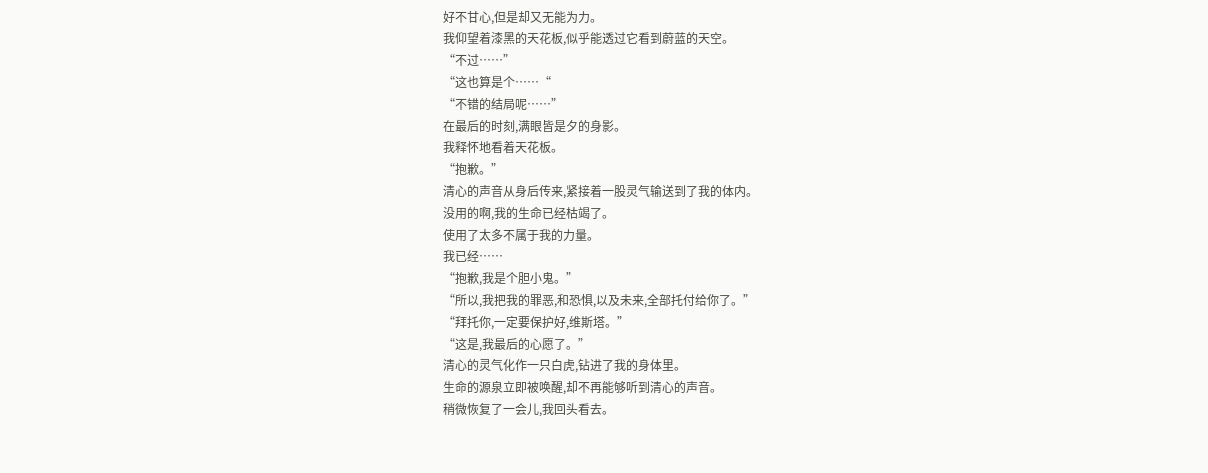好不甘心,但是却又无能为力。
我仰望着漆黑的天花板,似乎能透过它看到蔚蓝的天空。
“不过……”
“这也算是个……“
“不错的结局呢……”
在最后的时刻,满眼皆是夕的身影。
我释怀地看着天花板。
“抱歉。”
清心的声音从身后传来,紧接着一股灵气输送到了我的体内。
没用的啊,我的生命已经枯竭了。
使用了太多不属于我的力量。
我已经……
“抱歉,我是个胆小鬼。”
“所以,我把我的罪恶,和恐惧,以及未来,全部托付给你了。”
“拜托你,一定要保护好,维斯塔。”
“这是,我最后的心愿了。”
清心的灵气化作一只白虎,钻进了我的身体里。
生命的源泉立即被唤醒,却不再能够听到清心的声音。
稍微恢复了一会儿,我回头看去。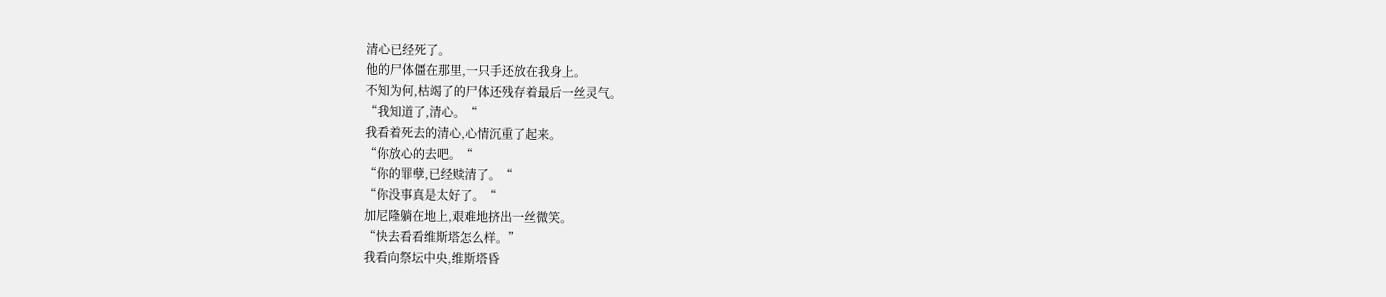清心已经死了。
他的尸体僵在那里,一只手还放在我身上。
不知为何,枯竭了的尸体还残存着最后一丝灵气。
“我知道了,清心。“
我看着死去的清心,心情沉重了起来。
“你放心的去吧。“
“你的罪孽,已经赎清了。“
“你没事真是太好了。“
加尼隆躺在地上,艰难地挤出一丝微笑。
“快去看看维斯塔怎么样。”
我看向祭坛中央,维斯塔昏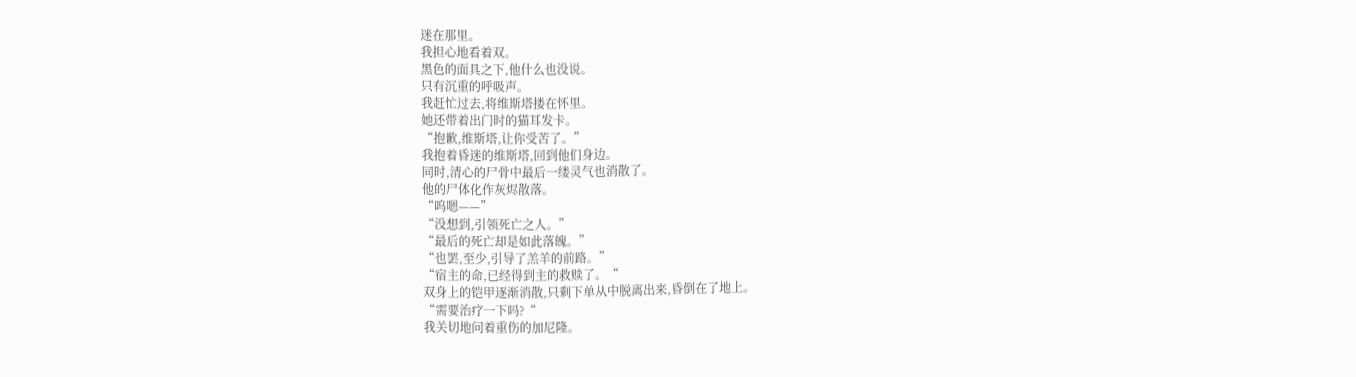迷在那里。
我担心地看着双。
黑色的面具之下,他什么也没说。
只有沉重的呼吸声。
我赶忙过去,将维斯塔搂在怀里。
她还带着出门时的猫耳发卡。
“抱歉,维斯塔,让你受苦了。”
我抱着昏迷的维斯塔,回到他们身边。
同时,清心的尸骨中最后一缕灵气也消散了。
他的尸体化作灰烬散落。
“呜嗯——”
“没想到,引领死亡之人。”
“最后的死亡却是如此落魄。”
“也罢,至少,引导了羔羊的前路。”
“宿主的命,已经得到主的救赎了。“
双身上的铠甲逐渐消散,只剩下单从中脱离出来,昏倒在了地上。
“需要治疗一下吗?“
我关切地问着重伤的加尼隆。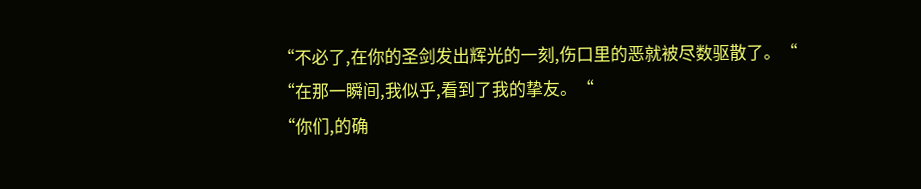“不必了,在你的圣剑发出辉光的一刻,伤口里的恶就被尽数驱散了。“
“在那一瞬间,我似乎,看到了我的挚友。“
“你们,的确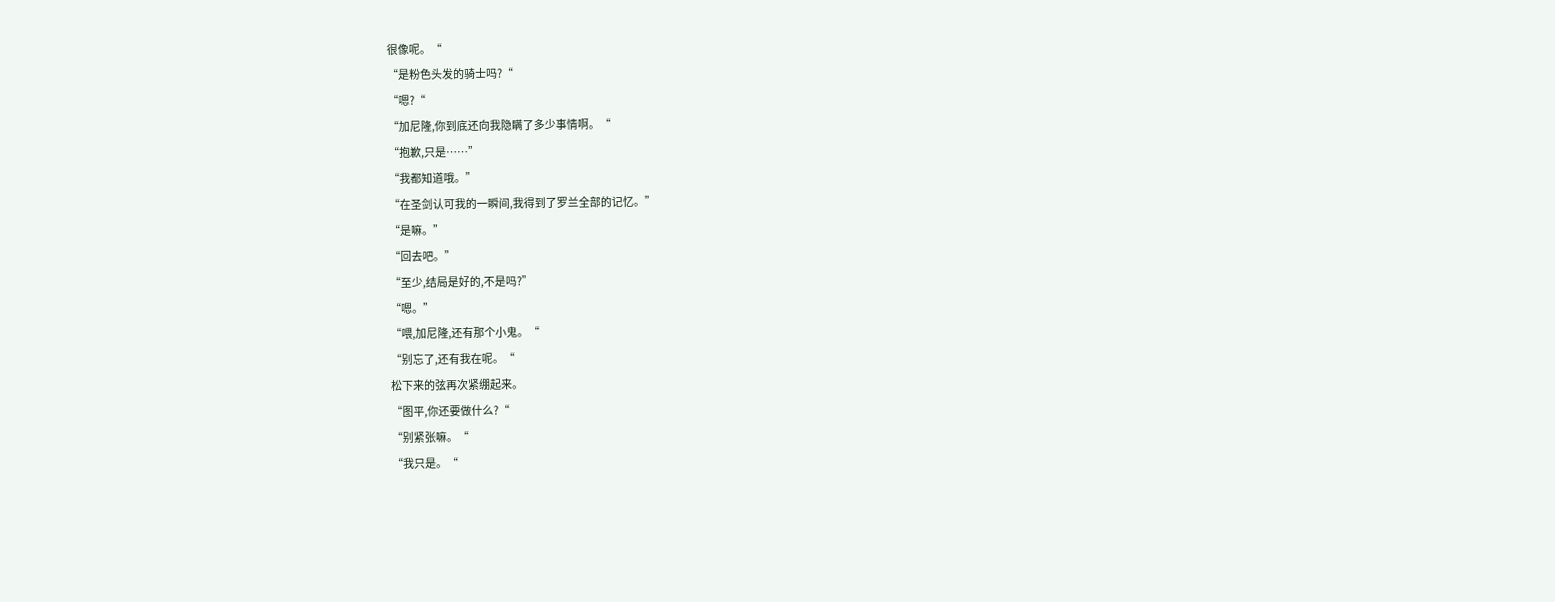很像呢。“
“是粉色头发的骑士吗?“
“嗯?“
“加尼隆,你到底还向我隐瞒了多少事情啊。“
“抱歉,只是……”
“我都知道哦。”
“在圣剑认可我的一瞬间,我得到了罗兰全部的记忆。”
“是嘛。”
“回去吧。”
“至少,结局是好的,不是吗?”
“嗯。”
“喂,加尼隆,还有那个小鬼。“
“别忘了,还有我在呢。“
松下来的弦再次紧绷起来。
“图平,你还要做什么?“
“别紧张嘛。“
“我只是。“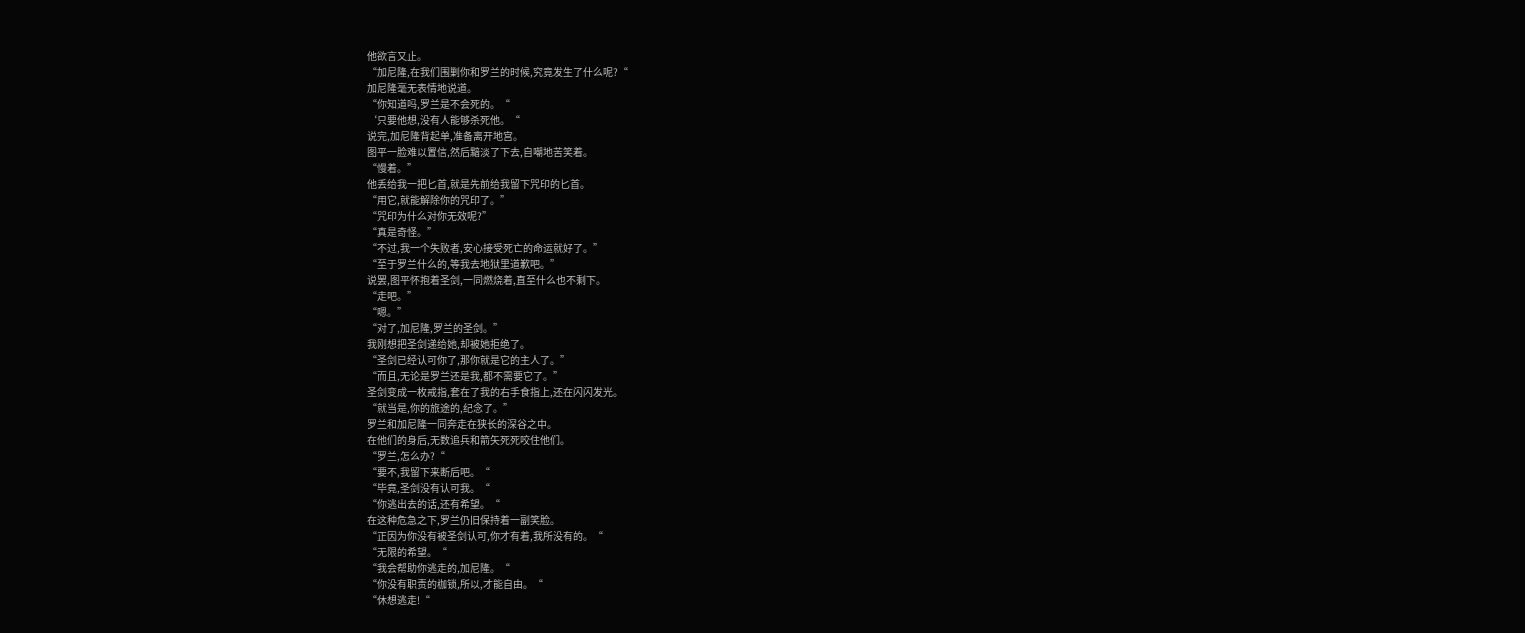他欲言又止。
“加尼隆,在我们围剿你和罗兰的时候,究竟发生了什么呢?“
加尼隆毫无表情地说道。
“你知道吗,罗兰是不会死的。“
‘只要他想,没有人能够杀死他。“
说完,加尼隆背起单,准备离开地宫。
图平一脸难以置信,然后黯淡了下去,自嘲地苦笑着。
“慢着。”
他丢给我一把匕首,就是先前给我留下咒印的匕首。
“用它,就能解除你的咒印了。”
“咒印为什么对你无效呢?”
“真是奇怪。”
“不过,我一个失败者,安心接受死亡的命运就好了。”
“至于罗兰什么的,等我去地狱里道歉吧。”
说罢,图平怀抱着圣剑,一同燃烧着,直至什么也不剩下。
“走吧。”
“嗯。”
“对了,加尼隆,罗兰的圣剑。”
我刚想把圣剑递给她,却被她拒绝了。
“圣剑已经认可你了,那你就是它的主人了。”
“而且,无论是罗兰还是我,都不需要它了。”
圣剑变成一枚戒指,套在了我的右手食指上,还在闪闪发光。
“就当是,你的旅途的,纪念了。”
罗兰和加尼隆一同奔走在狭长的深谷之中。
在他们的身后,无数追兵和箭矢死死咬住他们。
“罗兰,怎么办?“
“要不,我留下来断后吧。“
“毕竟,圣剑没有认可我。“
“你逃出去的话,还有希望。“
在这种危急之下,罗兰仍旧保持着一副笑脸。
“正因为你没有被圣剑认可,你才有着,我所没有的。“
“无限的希望。“
“我会帮助你逃走的,加尼隆。“
“你没有职责的枷锁,所以,才能自由。“
“休想逃走!“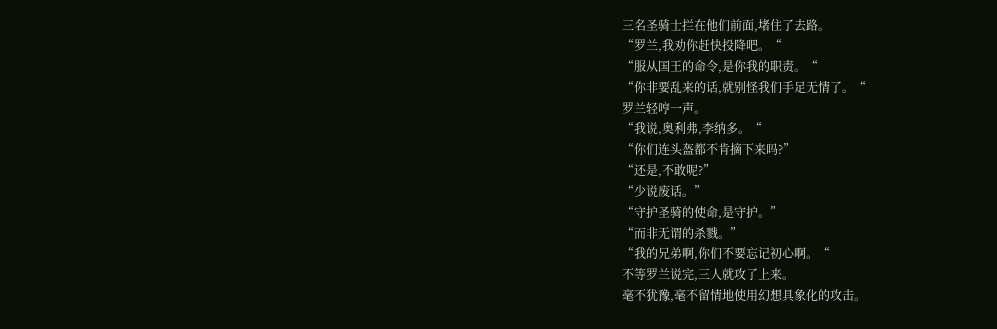三名圣骑士拦在他们前面,堵住了去路。
“罗兰,我劝你赶快投降吧。“
“服从国王的命令,是你我的职责。“
“你非要乱来的话,就别怪我们手足无情了。“
罗兰轻哼一声。
“我说,奥利弗,李纳多。“
“你们连头盔都不肯摘下来吗?”
“还是,不敢呢?”
“少说废话。”
“守护圣骑的使命,是守护。”
“而非无谓的杀戮。”
“我的兄弟啊,你们不要忘记初心啊。“
不等罗兰说完,三人就攻了上来。
毫不犹豫,毫不留情地使用幻想具象化的攻击。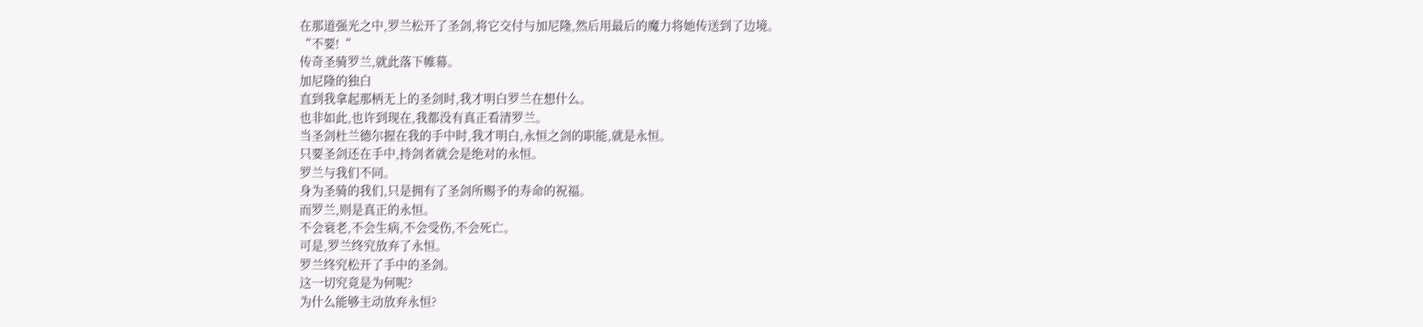在那道强光之中,罗兰松开了圣剑,将它交付与加尼隆,然后用最后的魔力将她传送到了边境。
“不要!“
传奇圣骑罗兰,就此落下帷幕。
加尼隆的独白
直到我拿起那柄无上的圣剑时,我才明白罗兰在想什么。
也非如此,也许到现在,我都没有真正看清罗兰。
当圣剑杜兰德尔握在我的手中时,我才明白,永恒之剑的职能,就是永恒。
只要圣剑还在手中,持剑者就会是绝对的永恒。
罗兰与我们不同。
身为圣骑的我们,只是拥有了圣剑所赐予的寿命的祝福。
而罗兰,则是真正的永恒。
不会衰老,不会生病,不会受伤,不会死亡。
可是,罗兰终究放弃了永恒。
罗兰终究松开了手中的圣剑。
这一切究竟是为何呢?
为什么能够主动放弃永恒?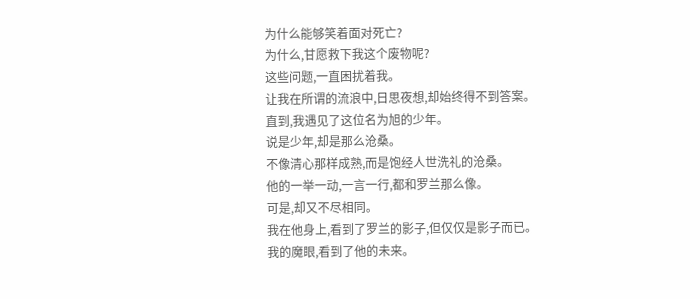为什么能够笑着面对死亡?
为什么,甘愿救下我这个废物呢?
这些问题,一直困扰着我。
让我在所谓的流浪中,日思夜想,却始终得不到答案。
直到,我遇见了这位名为旭的少年。
说是少年,却是那么沧桑。
不像清心那样成熟,而是饱经人世洗礼的沧桑。
他的一举一动,一言一行,都和罗兰那么像。
可是,却又不尽相同。
我在他身上,看到了罗兰的影子,但仅仅是影子而已。
我的魔眼,看到了他的未来。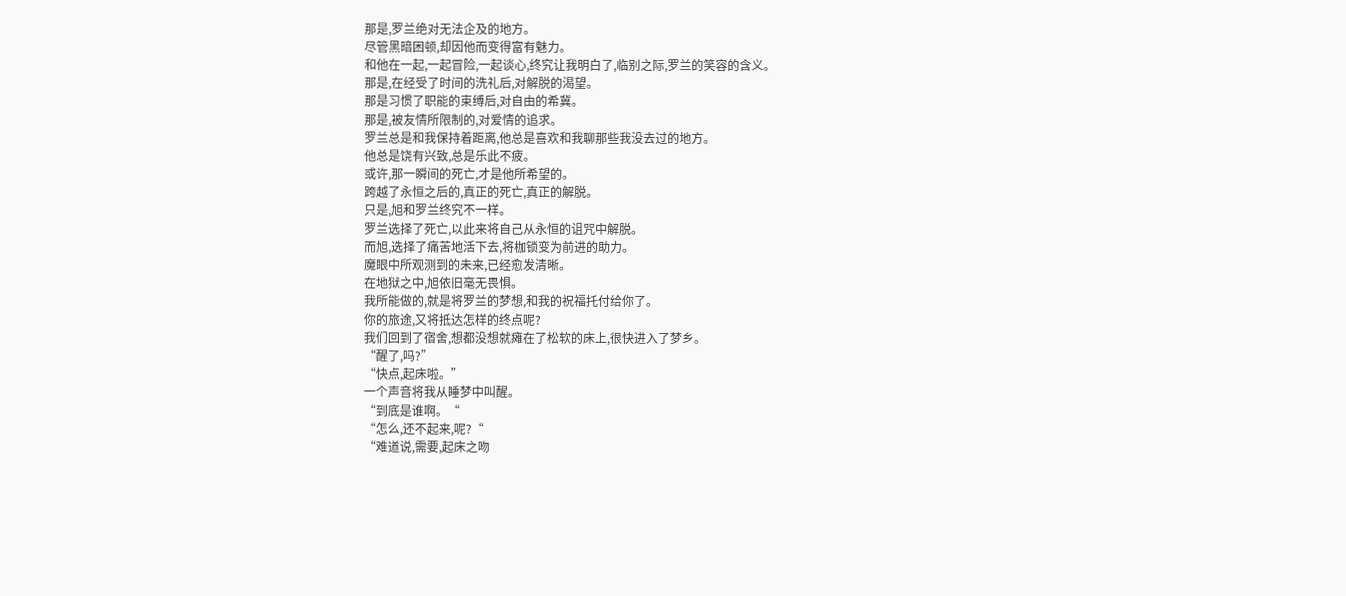那是,罗兰绝对无法企及的地方。
尽管黑暗困顿,却因他而变得富有魅力。
和他在一起,一起冒险,一起谈心,终究让我明白了,临别之际,罗兰的笑容的含义。
那是,在经受了时间的洗礼后,对解脱的渴望。
那是习惯了职能的束缚后,对自由的希冀。
那是,被友情所限制的,对爱情的追求。
罗兰总是和我保持着距离,他总是喜欢和我聊那些我没去过的地方。
他总是饶有兴致,总是乐此不疲。
或许,那一瞬间的死亡,才是他所希望的。
跨越了永恒之后的,真正的死亡,真正的解脱。
只是,旭和罗兰终究不一样。
罗兰选择了死亡,以此来将自己从永恒的诅咒中解脱。
而旭,选择了痛苦地活下去,将枷锁变为前进的助力。
魔眼中所观测到的未来,已经愈发清晰。
在地狱之中,旭依旧毫无畏惧。
我所能做的,就是将罗兰的梦想,和我的祝福托付给你了。
你的旅途,又将抵达怎样的终点呢?
我们回到了宿舍,想都没想就瘫在了松软的床上,很快进入了梦乡。
“醒了,吗?”
“快点,起床啦。”
一个声音将我从睡梦中叫醒。
“到底是谁啊。“
“怎么,还不起来,呢?“
“难道说,需要,起床之吻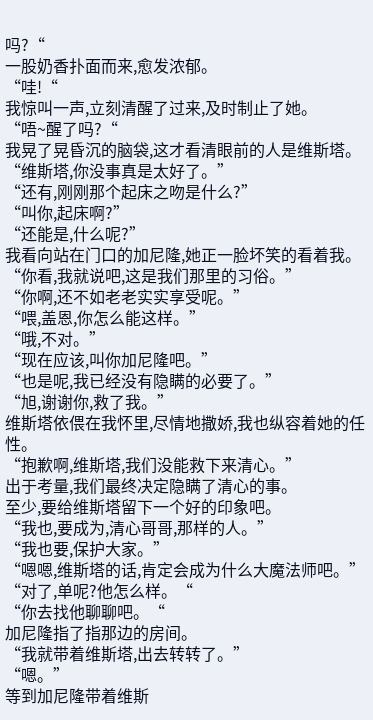吗?“
一股奶香扑面而来,愈发浓郁。
“哇!“
我惊叫一声,立刻清醒了过来,及时制止了她。
“唔~醒了吗?“
我晃了晃昏沉的脑袋,这才看清眼前的人是维斯塔。
“维斯塔,你没事真是太好了。”
“还有,刚刚那个起床之吻是什么?”
“叫你,起床啊?”
“还能是,什么呢?”
我看向站在门口的加尼隆,她正一脸坏笑的看着我。
“你看,我就说吧,这是我们那里的习俗。”
“你啊,还不如老老实实享受呢。”
“喂,盖恩,你怎么能这样。”
“哦,不对。”
“现在应该,叫你加尼隆吧。”
“也是呢,我已经没有隐瞒的必要了。”
“旭,谢谢你,救了我。”
维斯塔依偎在我怀里,尽情地撒娇,我也纵容着她的任性。
“抱歉啊,维斯塔,我们没能救下来清心。”
出于考量,我们最终决定隐瞒了清心的事。
至少,要给维斯塔留下一个好的印象吧。
“我也,要成为,清心哥哥,那样的人。”
“我也要,保护大家。”
“嗯嗯,维斯塔的话,肯定会成为什么大魔法师吧。”
“对了,单呢?他怎么样。“
“你去找他聊聊吧。“
加尼隆指了指那边的房间。
“我就带着维斯塔,出去转转了。”
“嗯。”
等到加尼隆带着维斯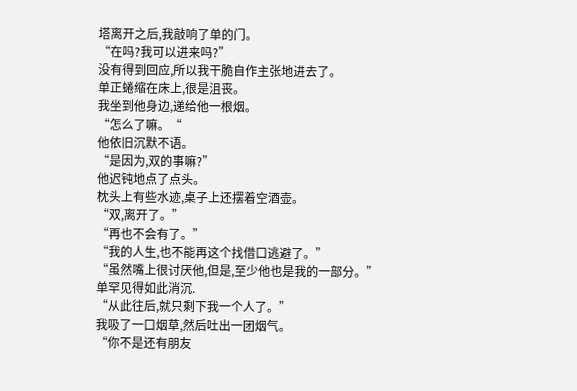塔离开之后,我敲响了单的门。
“在吗?我可以进来吗?”
没有得到回应,所以我干脆自作主张地进去了。
单正蜷缩在床上,很是沮丧。
我坐到他身边,递给他一根烟。
“怎么了嘛。“
他依旧沉默不语。
“是因为,双的事嘛?”
他迟钝地点了点头。
枕头上有些水迹,桌子上还摆着空酒壶。
“双,离开了。”
“再也不会有了。”
“我的人生,也不能再这个找借口逃避了。”
“虽然嘴上很讨厌他,但是,至少他也是我的一部分。”
单罕见得如此消沉.
“从此往后,就只剩下我一个人了。”
我吸了一口烟草,然后吐出一团烟气。
“你不是还有朋友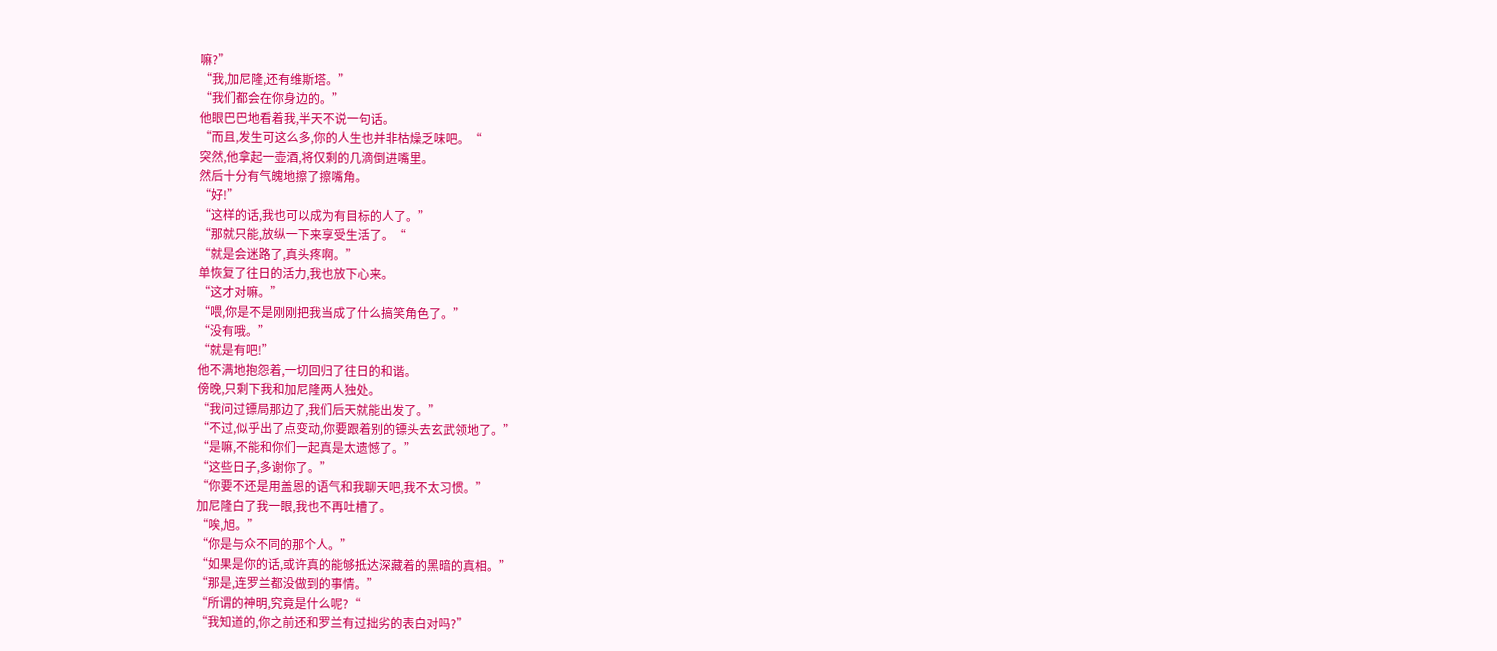嘛?”
“我,加尼隆,还有维斯塔。”
“我们都会在你身边的。”
他眼巴巴地看着我,半天不说一句话。
“而且,发生可这么多,你的人生也并非枯燥乏味吧。“
突然,他拿起一壶酒,将仅剩的几滴倒进嘴里。
然后十分有气魄地擦了擦嘴角。
“好!”
“这样的话,我也可以成为有目标的人了。”
“那就只能,放纵一下来享受生活了。“
“就是会迷路了,真头疼啊。”
单恢复了往日的活力,我也放下心来。
“这才对嘛。”
“喂,你是不是刚刚把我当成了什么搞笑角色了。”
“没有哦。”
“就是有吧!”
他不满地抱怨着,一切回归了往日的和谐。
傍晚,只剩下我和加尼隆两人独处。
“我问过镖局那边了,我们后天就能出发了。”
“不过,似乎出了点变动,你要跟着别的镖头去玄武领地了。”
“是嘛,不能和你们一起真是太遗憾了。”
“这些日子,多谢你了。”
“你要不还是用盖恩的语气和我聊天吧,我不太习惯。”
加尼隆白了我一眼,我也不再吐槽了。
“唉,旭。”
“你是与众不同的那个人。”
“如果是你的话,或许真的能够抵达深藏着的黑暗的真相。”
“那是,连罗兰都没做到的事情。”
“所谓的神明,究竟是什么呢?“
“我知道的,你之前还和罗兰有过拙劣的表白对吗?”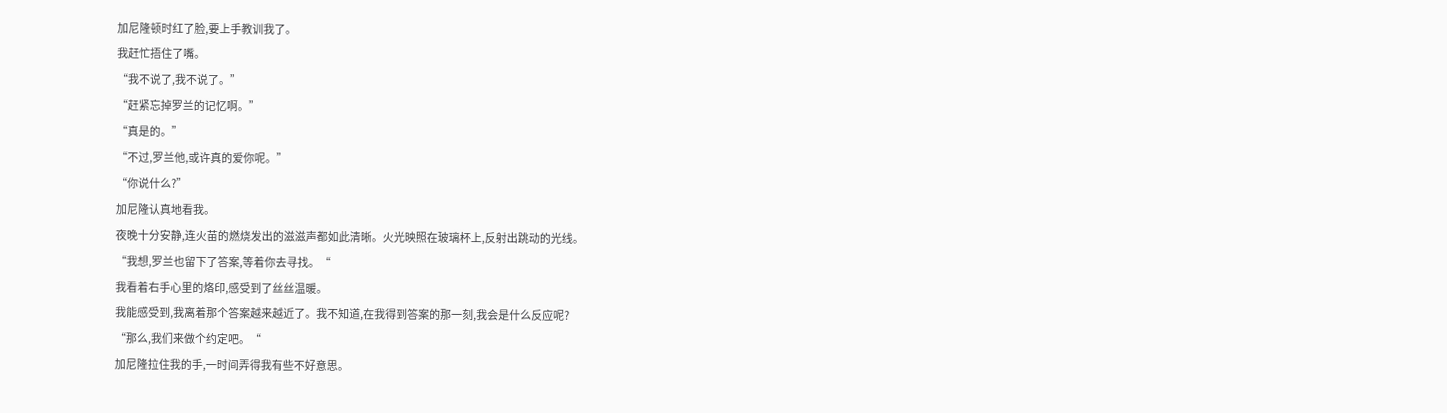加尼隆顿时红了脸,要上手教训我了。
我赶忙捂住了嘴。
“我不说了,我不说了。”
“赶紧忘掉罗兰的记忆啊。”
“真是的。”
“不过,罗兰他,或许真的爱你呢。”
“你说什么?”
加尼隆认真地看我。
夜晚十分安静,连火苗的燃烧发出的滋滋声都如此清晰。火光映照在玻璃杯上,反射出跳动的光线。
“我想,罗兰也留下了答案,等着你去寻找。“
我看着右手心里的烙印,感受到了丝丝温暖。
我能感受到,我离着那个答案越来越近了。我不知道,在我得到答案的那一刻,我会是什么反应呢?
“那么,我们来做个约定吧。“
加尼隆拉住我的手,一时间弄得我有些不好意思。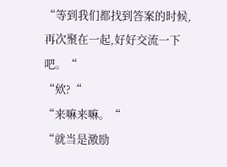“等到我们都找到答案的时候,再次聚在一起,好好交流一下吧。“
“欸?“
“来嘛来嘛。“
“就当是激励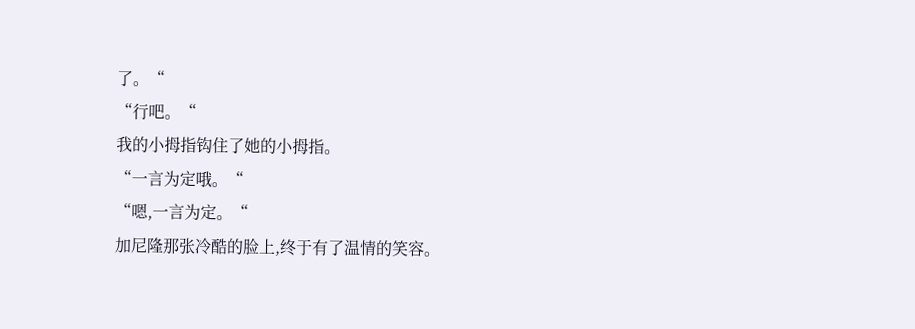了。“
“行吧。“
我的小拇指钩住了她的小拇指。
“一言为定哦。“
“嗯,一言为定。“
加尼隆那张冷酷的脸上,终于有了温情的笑容。